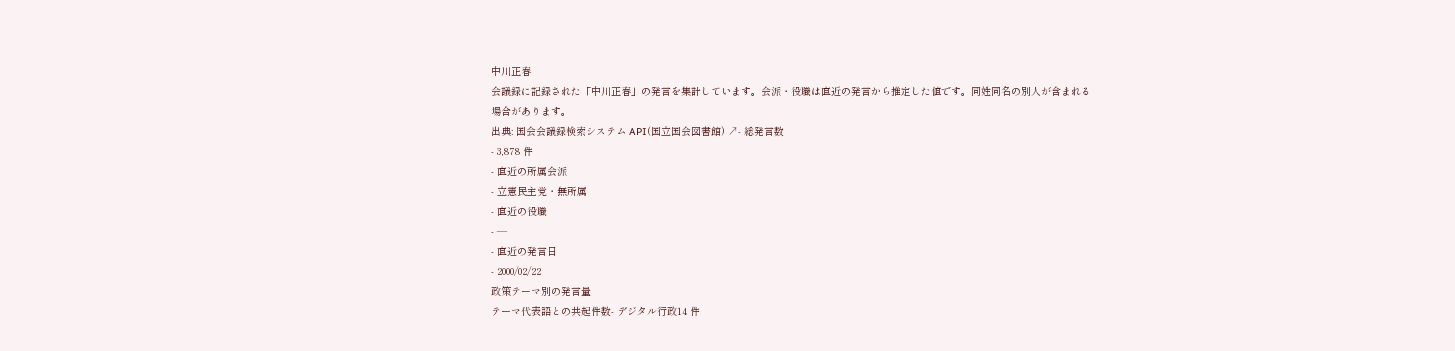中川正春
会議録に記録された「中川正春」の発言を集計しています。会派・役職は直近の発言から推定した値です。同姓同名の別人が含まれる場合があります。
出典: 国会会議録検索システム API(国立国会図書館) ↗- 総発言数
- 3,878 件
- 直近の所属会派
- 立憲民主党・無所属
- 直近の役職
- —
- 直近の発言日
- 2000/02/22
政策テーマ別の発言量
テーマ代表語との共起件数- デジタル行政14 件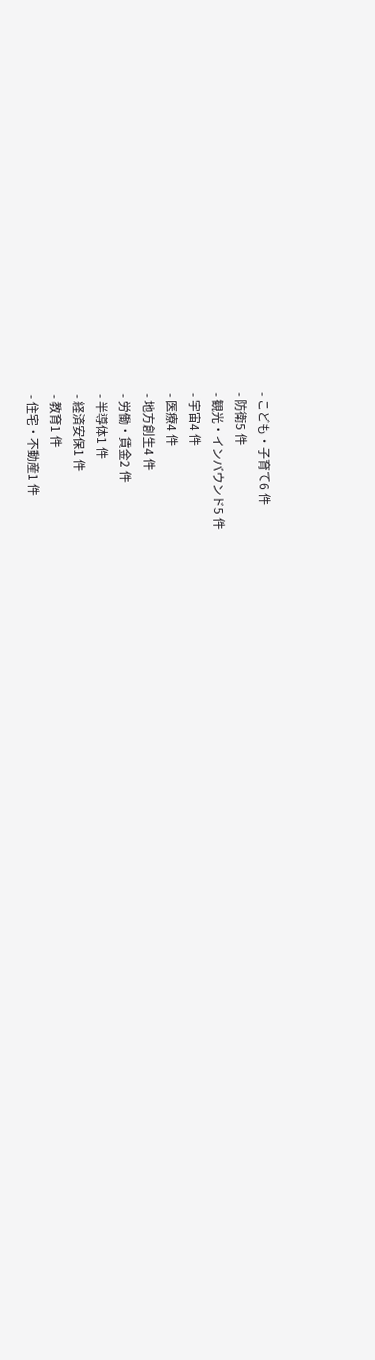- こども・子育て6 件
- 防衛5 件
- 観光・インバウンド5 件
- 宇宙4 件
- 医療4 件
- 地方創生4 件
- 労働・賃金2 件
- 半導体1 件
- 経済安保1 件
- 教育1 件
- 住宅・不動産1 件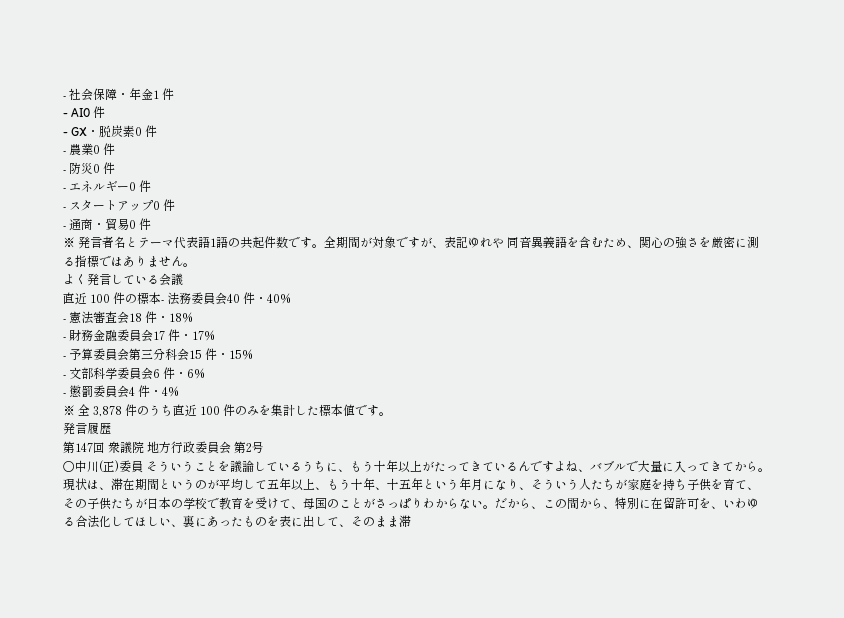- 社会保障・年金1 件
- AI0 件
- GX・脱炭素0 件
- 農業0 件
- 防災0 件
- エネルギー0 件
- スタートアップ0 件
- 通商・貿易0 件
※ 発言者名とテーマ代表語1語の共起件数です。全期間が対象ですが、表記ゆれや 同音異義語を含むため、関心の強さを厳密に測る指標ではありません。
よく発言している会議
直近 100 件の標本- 法務委員会40 件・40%
- 憲法審査会18 件・18%
- 財務金融委員会17 件・17%
- 予算委員会第三分科会15 件・15%
- 文部科学委員会6 件・6%
- 懲罰委員会4 件・4%
※ 全 3,878 件のうち直近 100 件のみを集計した標本値です。
発言履歴
第147回 衆議院 地方行政委員会 第2号
○中川(正)委員 そういうことを議論しているうちに、もう十年以上がたってきているんですよね、バブルで大量に入ってきてから。現状は、滞在期間というのが平均して五年以上、もう十年、十五年という年月になり、そういう人たちが家庭を持ち子供を育て、その子供たちが日本の学校で教育を受けて、母国のことがさっぱりわからない。だから、この間から、特別に在留許可を、いわゆる合法化してほしい、裏にあったものを表に出して、そのまま滞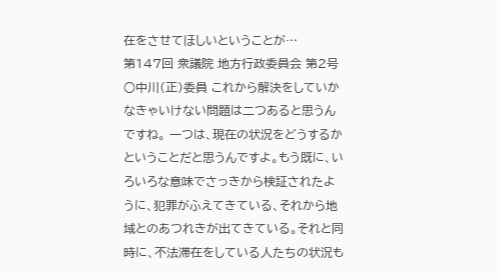在をさせてほしいということが…
第147回 衆議院 地方行政委員会 第2号
○中川(正)委員 これから解決をしていかなきゃいけない問題は二つあると思うんですね。 一つは、現在の状況をどうするかということだと思うんですよ。もう既に、いろいろな意味でさっきから検証されたように、犯罪がふえてきている、それから地域とのあつれきが出てきている。それと同時に、不法滞在をしている人たちの状況も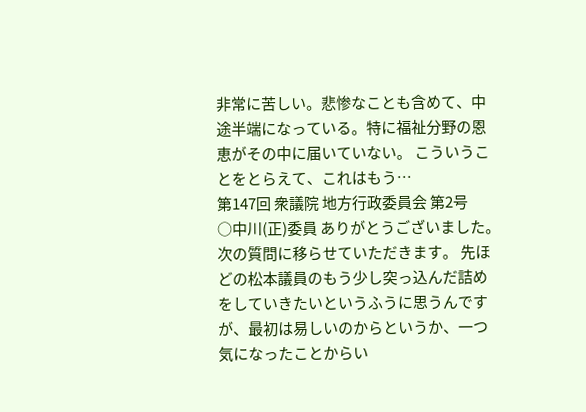非常に苦しい。悲惨なことも含めて、中途半端になっている。特に福祉分野の恩恵がその中に届いていない。 こういうことをとらえて、これはもう…
第147回 衆議院 地方行政委員会 第2号
○中川(正)委員 ありがとうございました。 次の質問に移らせていただきます。 先ほどの松本議員のもう少し突っ込んだ詰めをしていきたいというふうに思うんですが、最初は易しいのからというか、一つ気になったことからい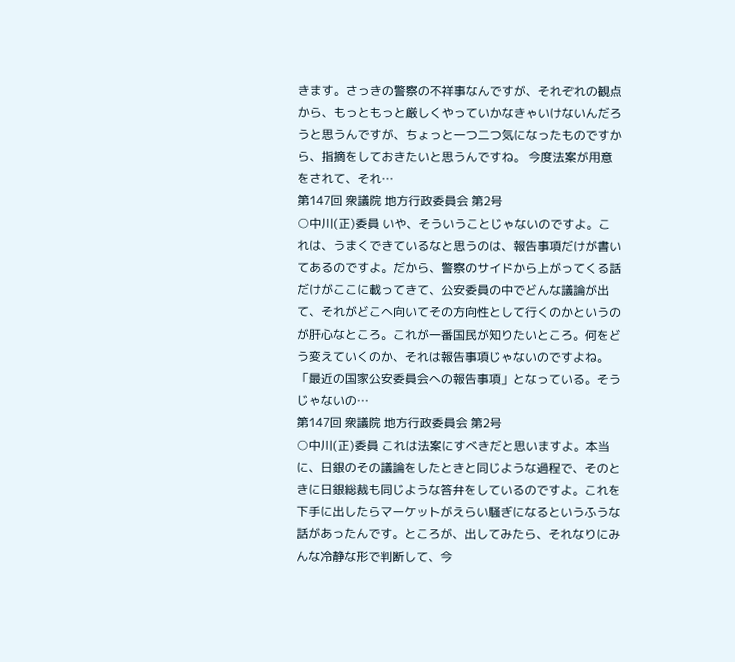きます。さっきの警察の不祥事なんですが、それぞれの観点から、もっともっと厳しくやっていかなきゃいけないんだろうと思うんですが、ちょっと一つ二つ気になったものですから、指摘をしておきたいと思うんですね。 今度法案が用意をされて、それ…
第147回 衆議院 地方行政委員会 第2号
○中川(正)委員 いや、そういうことじゃないのですよ。これは、うまくできているなと思うのは、報告事項だけが書いてあるのですよ。だから、警察のサイドから上がってくる話だけがここに載ってきて、公安委員の中でどんな議論が出て、それがどこへ向いてその方向性として行くのかというのが肝心なところ。これが一番国民が知りたいところ。何をどう変えていくのか、それは報告事項じゃないのですよね。「最近の国家公安委員会への報告事項」となっている。そうじゃないの…
第147回 衆議院 地方行政委員会 第2号
○中川(正)委員 これは法案にすべきだと思いますよ。本当に、日銀のその議論をしたときと同じような過程で、そのときに日銀総裁も同じような答弁をしているのですよ。これを下手に出したらマーケットがえらい騒ぎになるというふうな話があったんです。ところが、出してみたら、それなりにみんな冷静な形で判断して、今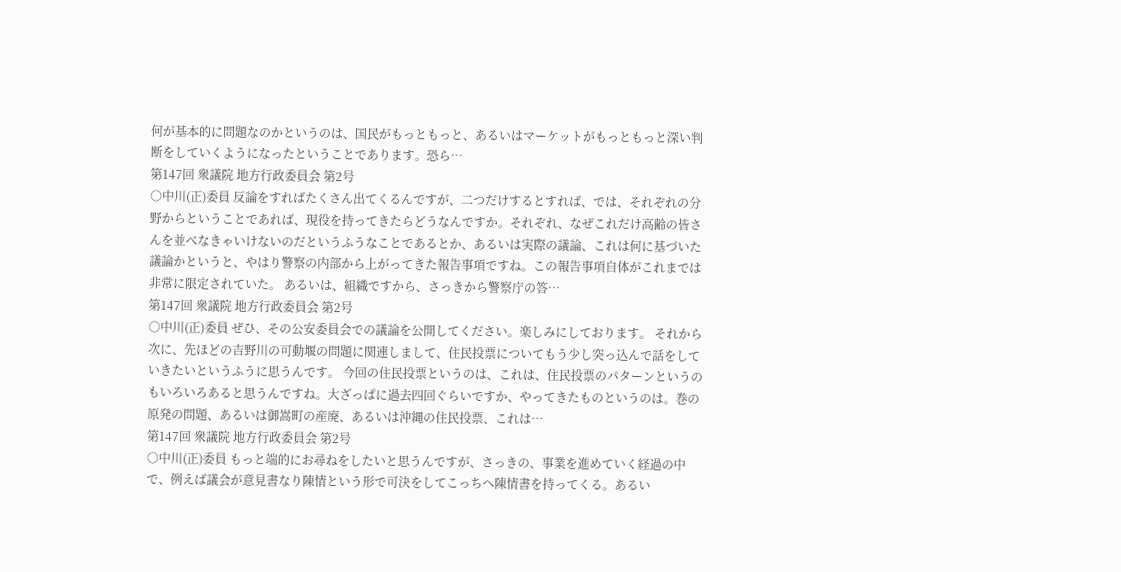何が基本的に問題なのかというのは、国民がもっともっと、あるいはマーケットがもっともっと深い判断をしていくようになったということであります。恐ら…
第147回 衆議院 地方行政委員会 第2号
○中川(正)委員 反論をすればたくさん出てくるんですが、二つだけするとすれば、では、それぞれの分野からということであれば、現役を持ってきたらどうなんですか。それぞれ、なぜこれだけ高齢の皆さんを並べなきゃいけないのだというふうなことであるとか、あるいは実際の議論、これは何に基づいた議論かというと、やはり警察の内部から上がってきた報告事項ですね。この報告事項自体がこれまでは非常に限定されていた。 あるいは、組織ですから、さっきから警察庁の答…
第147回 衆議院 地方行政委員会 第2号
○中川(正)委員 ぜひ、その公安委員会での議論を公開してください。楽しみにしております。 それから次に、先ほどの吉野川の可動堰の問題に関連しまして、住民投票についてもう少し突っ込んで話をしていきたいというふうに思うんです。 今回の住民投票というのは、これは、住民投票のパターンというのもいろいろあると思うんですね。大ざっぱに過去四回ぐらいですか、やってきたものというのは。巻の原発の問題、あるいは御嵩町の産廃、あるいは沖縄の住民投票、これは…
第147回 衆議院 地方行政委員会 第2号
○中川(正)委員 もっと端的にお尋ねをしたいと思うんですが、さっきの、事業を進めていく経過の中で、例えば議会が意見書なり陳情という形で可決をしてこっちへ陳情書を持ってくる。あるい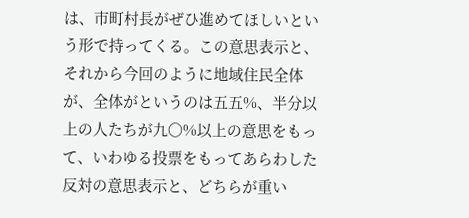は、市町村長がぜひ進めてほしいという形で持ってくる。この意思表示と、それから今回のように地域住民全体が、全体がというのは五五%、半分以上の人たちが九〇%以上の意思をもって、いわゆる投票をもってあらわした反対の意思表示と、どちらが重い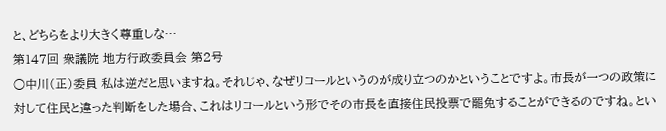と、どちらをより大きく尊重しな…
第147回 衆議院 地方行政委員会 第2号
○中川(正)委員 私は逆だと思いますね。それじゃ、なぜリコールというのが成り立つのかということですよ。市長が一つの政策に対して住民と違った判断をした場合、これはリコールという形でその市長を直接住民投票で罷免することができるのですね。とい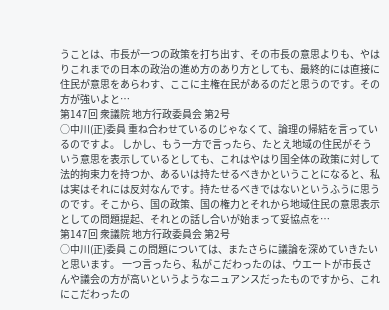うことは、市長が一つの政策を打ち出す、その市長の意思よりも、やはりこれまでの日本の政治の進め方のあり方としても、最終的には直接に住民が意思をあらわす、ここに主権在民があるのだと思うのです。その方が強いよと…
第147回 衆議院 地方行政委員会 第2号
○中川(正)委員 重ね合わせているのじゃなくて、論理の帰結を言っているのですよ。 しかし、もう一方で言ったら、たとえ地域の住民がそういう意思を表示しているとしても、これはやはり国全体の政策に対して法的拘束力を持つか、あるいは持たせるべきかということになると、私は実はそれには反対なんです。持たせるべきではないというふうに思うのです。そこから、国の政策、国の権力とそれから地域住民の意思表示としての問題提起、それとの話し合いが始まって妥協点を…
第147回 衆議院 地方行政委員会 第2号
○中川(正)委員 この問題については、またさらに議論を深めていきたいと思います。 一つ言ったら、私がこだわったのは、ウエートが市長さんや議会の方が高いというようなニュアンスだったものですから、これにこだわったの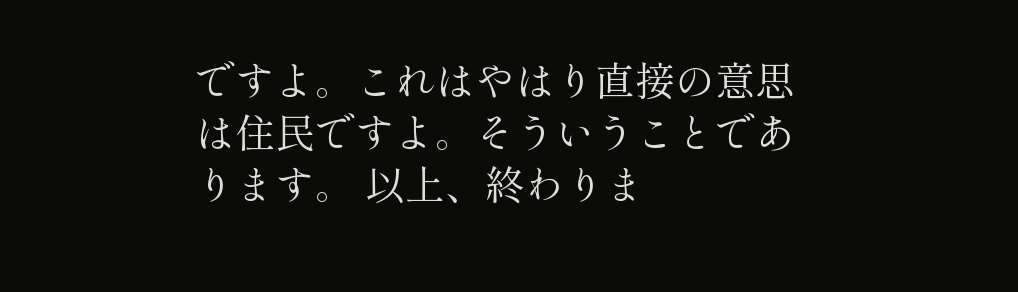ですよ。これはやはり直接の意思は住民ですよ。そういうことであります。 以上、終わりま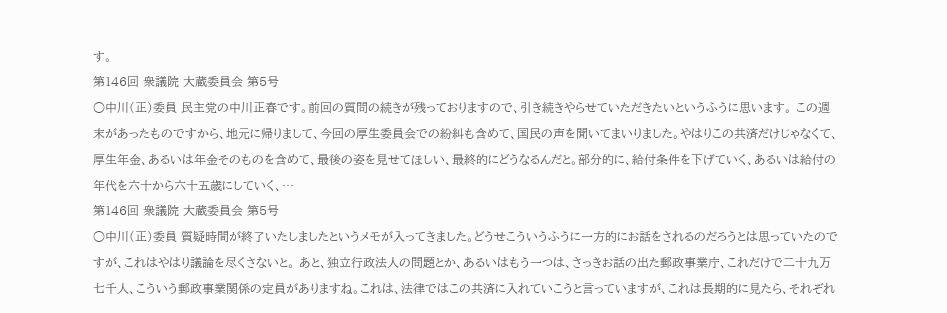す。
第146回 衆議院 大蔵委員会 第5号
○中川(正)委員 民主党の中川正春です。前回の質問の続きが残っておりますので、引き続きやらせていただきたいというふうに思います。 この週末があったものですから、地元に帰りまして、今回の厚生委員会での紛糾も含めて、国民の声を聞いてまいりました。やはりこの共済だけじゃなくて、厚生年金、あるいは年金そのものを含めて、最後の姿を見せてほしい、最終的にどうなるんだと。部分的に、給付条件を下げていく、あるいは給付の年代を六十から六十五歳にしていく、…
第146回 衆議院 大蔵委員会 第5号
○中川(正)委員 質疑時間が終了いたしましたというメモが入ってきました。どうせこういうふうに一方的にお話をされるのだろうとは思っていたのですが、これはやはり議論を尽くさないと。 あと、独立行政法人の問題とか、あるいはもう一つは、さっきお話の出た郵政事業庁、これだけで二十九万七千人、こういう郵政事業関係の定員がありますね。これは、法律ではこの共済に入れていこうと言っていますが、これは長期的に見たら、それぞれ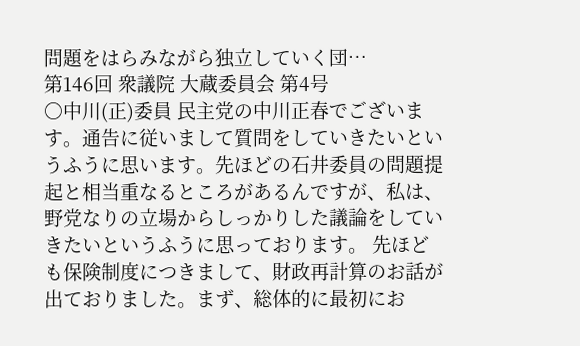問題をはらみながら独立していく団…
第146回 衆議院 大蔵委員会 第4号
○中川(正)委員 民主党の中川正春でございます。通告に従いまして質問をしていきたいというふうに思います。先ほどの石井委員の問題提起と相当重なるところがあるんですが、私は、野党なりの立場からしっかりした議論をしていきたいというふうに思っております。 先ほども保険制度につきまして、財政再計算のお話が出ておりました。まず、総体的に最初にお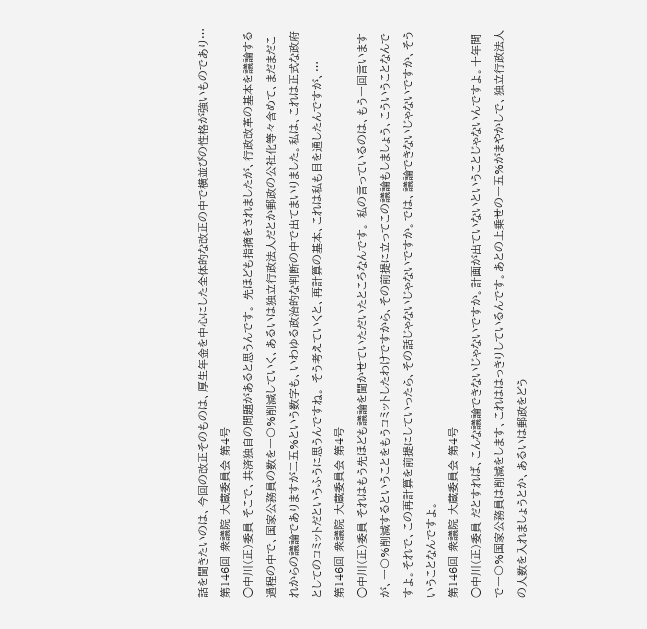話を聞きたいのは、今回の改正そのものは、厚生年金を中心にした全体的な改正の中で横並びの性格が強いものであり…
第146回 衆議院 大蔵委員会 第4号
○中川(正)委員 そこで、共済独自の問題があると思うんです。 先ほども指摘をされましたが、行政改革の基本を議論する過程の中で、国家公務員の数を一〇%削減していく、あるいは独立行政法人だとか郵政の公社化等々含めて、まだまだこれからの議論でありますが二五%という数字も、いわゆる政治的な判断の中で出てまいりました。私は、これは正式な政府としてのコミットだというふうに思うんですね。 そう考えていくと、再計算の基本、これは私も目を通したんですが、…
第146回 衆議院 大蔵委員会 第4号
○中川(正)委員 それはもう先ほども議論を聞かせていただいたところなんです。 私の言っているのは、もう一回言いますが、一〇%削減するということをもうコミットしたわけですから、その前提に立ってこの議論もしましょう、こういうことなんですよ。それで、この再計算を前提にしていったら、その話じゃないじゃないですか。では、議論できないじゃないですか、そういうことなんですよ。
第146回 衆議院 大蔵委員会 第4号
○中川(正)委員 だとすれば、こんな議論できないじゃないですか。計画が出ていないということじゃないんですよ。十年間で一〇%国家公務員は削減をします、これははっきりしているんです。あとの上乗せの一五%がまやかしで、独立行政法人の人数を入れましょうとか、あるいは郵政をどう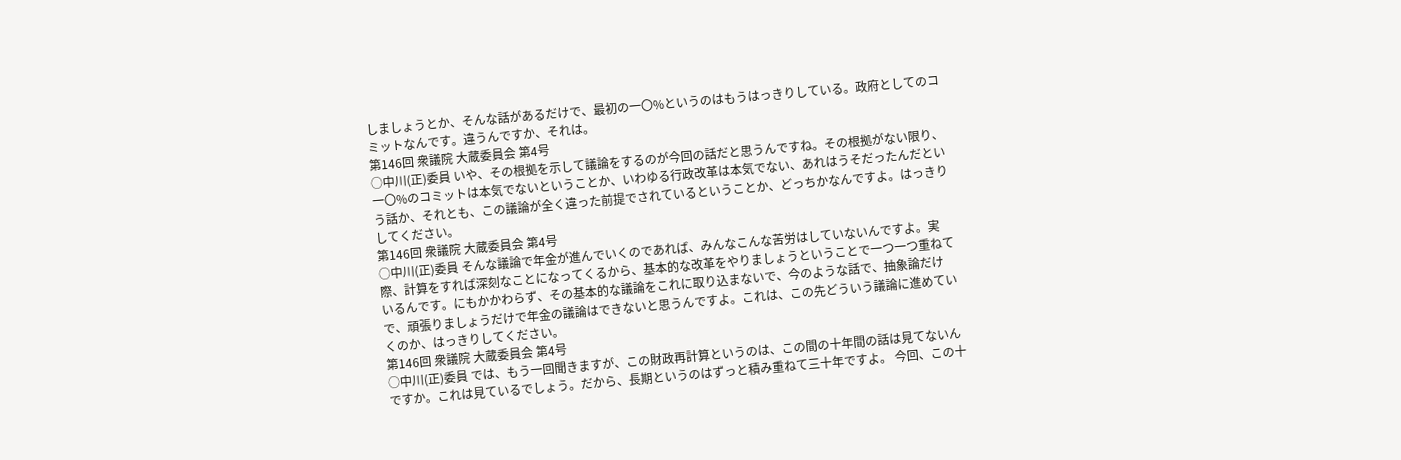しましょうとか、そんな話があるだけで、最初の一〇%というのはもうはっきりしている。政府としてのコミットなんです。違うんですか、それは。
第146回 衆議院 大蔵委員会 第4号
○中川(正)委員 いや、その根拠を示して議論をするのが今回の話だと思うんですね。その根拠がない限り、一〇%のコミットは本気でないということか、いわゆる行政改革は本気でない、あれはうそだったんだという話か、それとも、この議論が全く違った前提でされているということか、どっちかなんですよ。はっきりしてください。
第146回 衆議院 大蔵委員会 第4号
○中川(正)委員 そんな議論で年金が進んでいくのであれば、みんなこんな苦労はしていないんですよ。実際、計算をすれば深刻なことになってくるから、基本的な改革をやりましょうということで一つ一つ重ねているんです。にもかかわらず、その基本的な議論をこれに取り込まないで、今のような話で、抽象論だけで、頑張りましょうだけで年金の議論はできないと思うんですよ。これは、この先どういう議論に進めていくのか、はっきりしてください。
第146回 衆議院 大蔵委員会 第4号
○中川(正)委員 では、もう一回聞きますが、この財政再計算というのは、この間の十年間の話は見てないんですか。これは見ているでしょう。だから、長期というのはずっと積み重ねて三十年ですよ。 今回、この十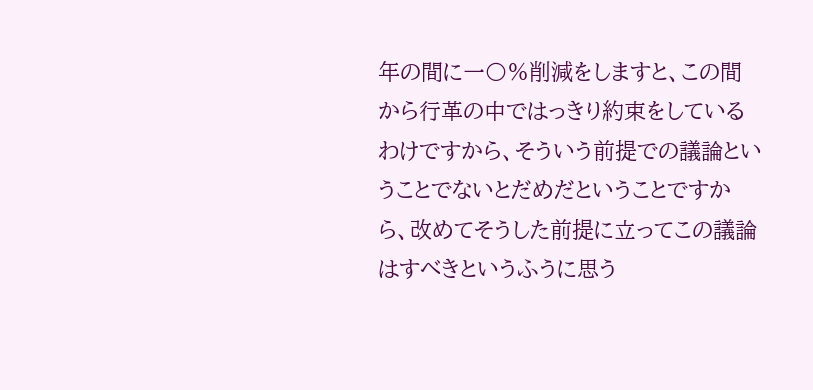年の間に一〇%削減をしますと、この間から行革の中ではっきり約束をしているわけですから、そういう前提での議論ということでないとだめだということですから、改めてそうした前提に立ってこの議論はすべきというふうに思う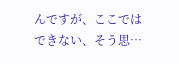んですが、ここではできない、そう思…